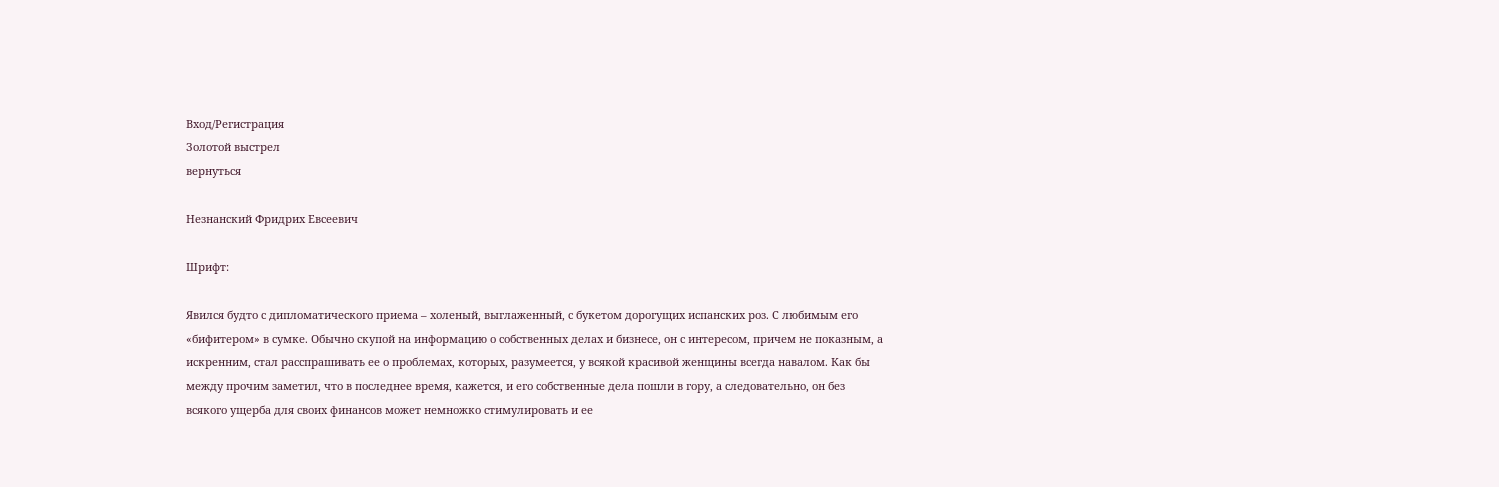Вход/Регистрация
Золотой выстрел
вернуться

Незнанский Фридрих Евсеевич

Шрифт:

Явился будто с дипломатического приема – холеный, выглаженный, с букетом дорогущих испанских роз. С любимым его «бифитером» в сумке. Обычно скупой на информацию о собственных делах и бизнесе, он с интересом, причем не показным, а искренним, стал расспрашивать ее о проблемах, которых, разумеется, у всякой красивой женщины всегда навалом. Как бы между прочим заметил, что в последнее время, кажется, и его собственные дела пошли в гору, а следовательно, он без всякого ущерба для своих финансов может немножко стимулировать и ее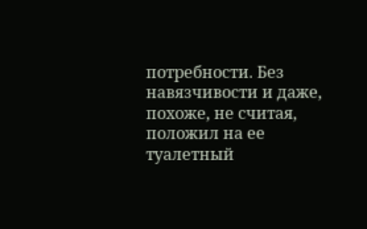потребности. Без навязчивости и даже, похоже, не считая, положил на ее туалетный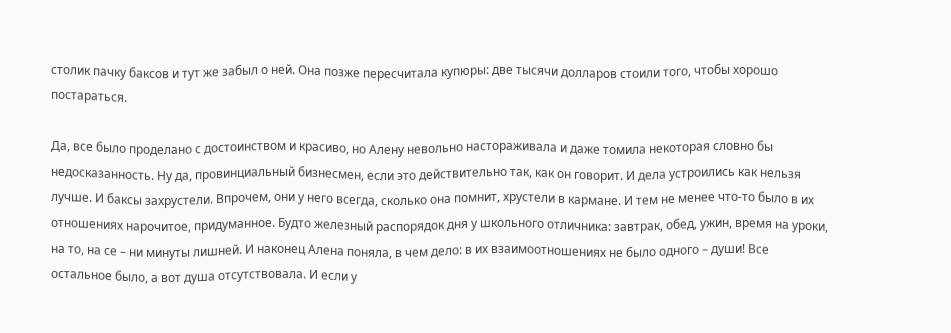столик пачку баксов и тут же забыл о ней. Она позже пересчитала купюры: две тысячи долларов стоили того, чтобы хорошо постараться.

Да, все было проделано с достоинством и красиво, но Алену невольно настораживала и даже томила некоторая словно бы недосказанность. Ну да, провинциальный бизнесмен, если это действительно так, как он говорит. И дела устроились как нельзя лучше. И баксы захрустели. Впрочем, они у него всегда, сколько она помнит, хрустели в кармане. И тем не менее что-то было в их отношениях нарочитое, придуманное. Будто железный распорядок дня у школьного отличника: завтрак, обед, ужин, время на уроки, на то, на се – ни минуты лишней. И наконец Алена поняла, в чем дело: в их взаимоотношениях не было одного – души! Все остальное было, а вот душа отсутствовала. И если у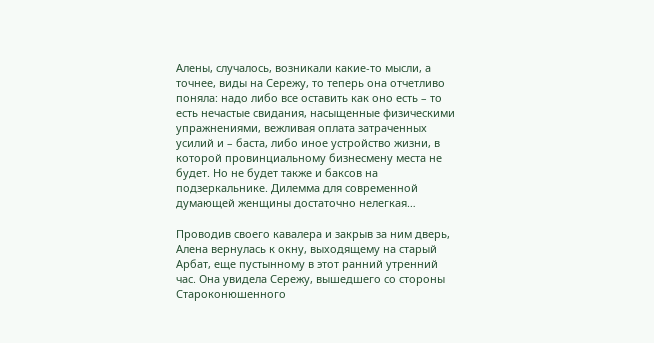Алены, случалось, возникали какие-то мысли, а точнее, виды на Сережу, то теперь она отчетливо поняла: надо либо все оставить как оно есть – то есть нечастые свидания, насыщенные физическими упражнениями, вежливая оплата затраченных усилий и – баста, либо иное устройство жизни, в которой провинциальному бизнесмену места не будет. Но не будет также и баксов на подзеркальнике. Дилемма для современной думающей женщины достаточно нелегкая…

Проводив своего кавалера и закрыв за ним дверь, Алена вернулась к окну, выходящему на старый Арбат, еще пустынному в этот ранний утренний час. Она увидела Сережу, вышедшего со стороны Староконюшенного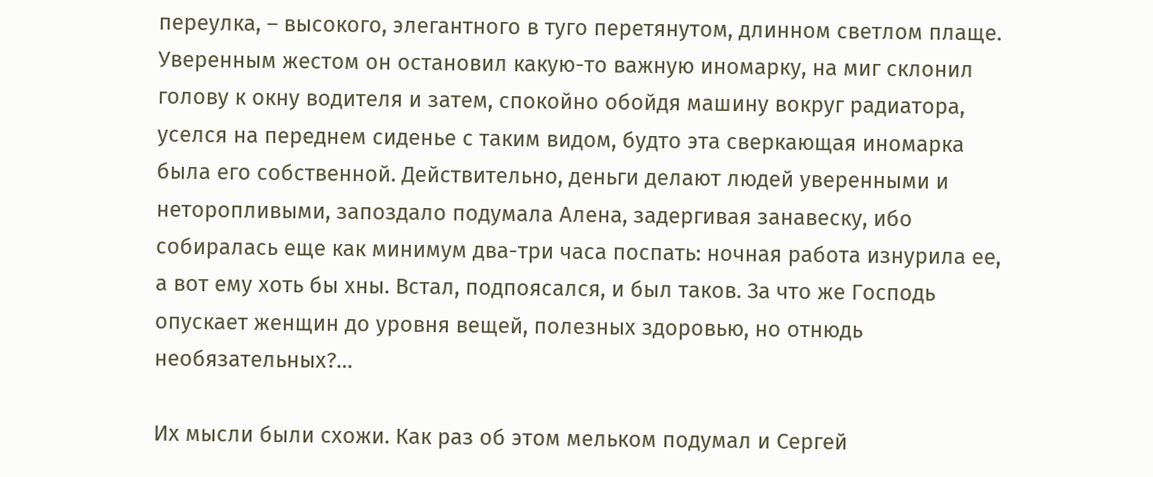переулка, – высокого, элегантного в туго перетянутом, длинном светлом плаще. Уверенным жестом он остановил какую-то важную иномарку, на миг склонил голову к окну водителя и затем, спокойно обойдя машину вокруг радиатора, уселся на переднем сиденье с таким видом, будто эта сверкающая иномарка была его собственной. Действительно, деньги делают людей уверенными и неторопливыми, запоздало подумала Алена, задергивая занавеску, ибо собиралась еще как минимум два-три часа поспать: ночная работа изнурила ее, а вот ему хоть бы хны. Встал, подпоясался, и был таков. За что же Господь опускает женщин до уровня вещей, полезных здоровью, но отнюдь необязательных?…

Их мысли были схожи. Как раз об этом мельком подумал и Сергей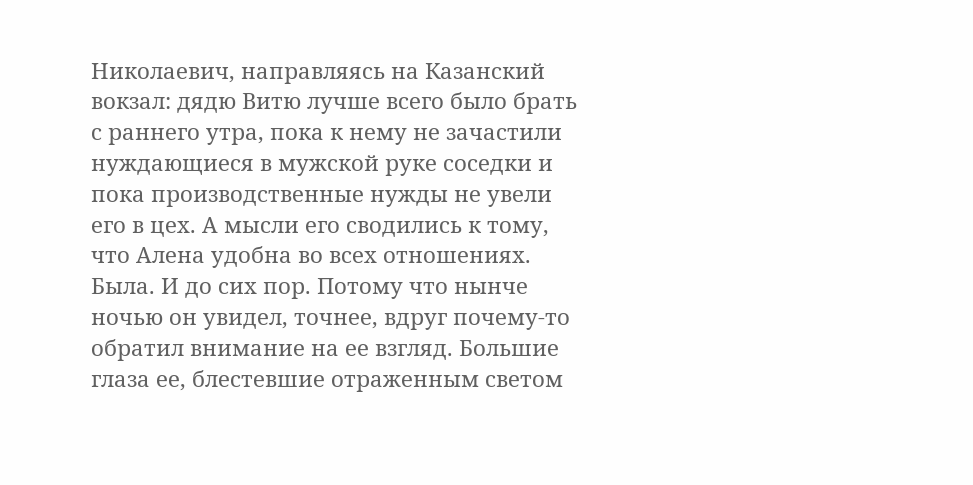Николаевич, направляясь на Казанский вокзал: дядю Витю лучше всего было брать с раннего утра, пока к нему не зачастили нуждающиеся в мужской руке соседки и пока производственные нужды не увели его в цех. А мысли его сводились к тому, что Алена удобна во всех отношениях. Была. И до сих пор. Потому что нынче ночью он увидел, точнее, вдруг почему-то обратил внимание на ее взгляд. Большие глаза ее, блестевшие отраженным светом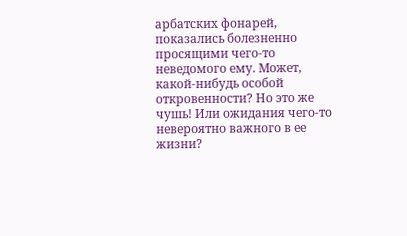арбатских фонарей, показались болезненно просящими чего-то неведомого ему. Может, какой-нибудь особой откровенности? Но это же чушь! Или ожидания чего-то невероятно важного в ее жизни?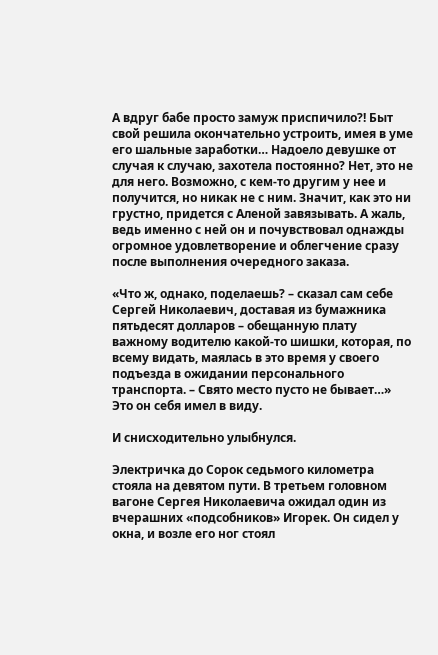А вдруг бабе просто замуж приспичило?! Быт свой решила окончательно устроить, имея в уме его шальные заработки… Надоело девушке от случая к случаю, захотела постоянно? Нет, это не для него. Возможно, с кем-то другим у нее и получится, но никак не с ним. Значит, как это ни грустно, придется с Аленой завязывать. А жаль, ведь именно с ней он и почувствовал однажды огромное удовлетворение и облегчение сразу после выполнения очередного заказа.

«Что ж, однако, поделаешь? – сказал сам себе Сергей Николаевич, доставая из бумажника пятьдесят долларов – обещанную плату важному водителю какой-то шишки, которая, по всему видать, маялась в это время у своего подъезда в ожидании персонального транспорта. – Свято место пусто не бывает…» Это он себя имел в виду.

И снисходительно улыбнулся.

Электричка до Сорок седьмого километра стояла на девятом пути. В третьем головном вагоне Сергея Николаевича ожидал один из вчерашних «подсобников» Игорек. Он сидел у окна, и возле его ног стоял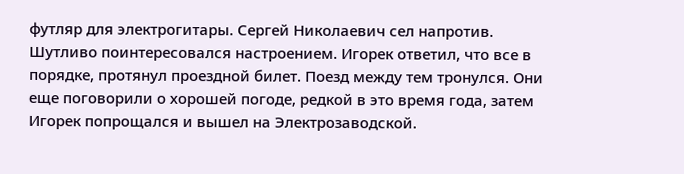футляр для электрогитары. Сергей Николаевич сел напротив. Шутливо поинтересовался настроением. Игорек ответил, что все в порядке, протянул проездной билет. Поезд между тем тронулся. Они еще поговорили о хорошей погоде, редкой в это время года, затем Игорек попрощался и вышел на Электрозаводской.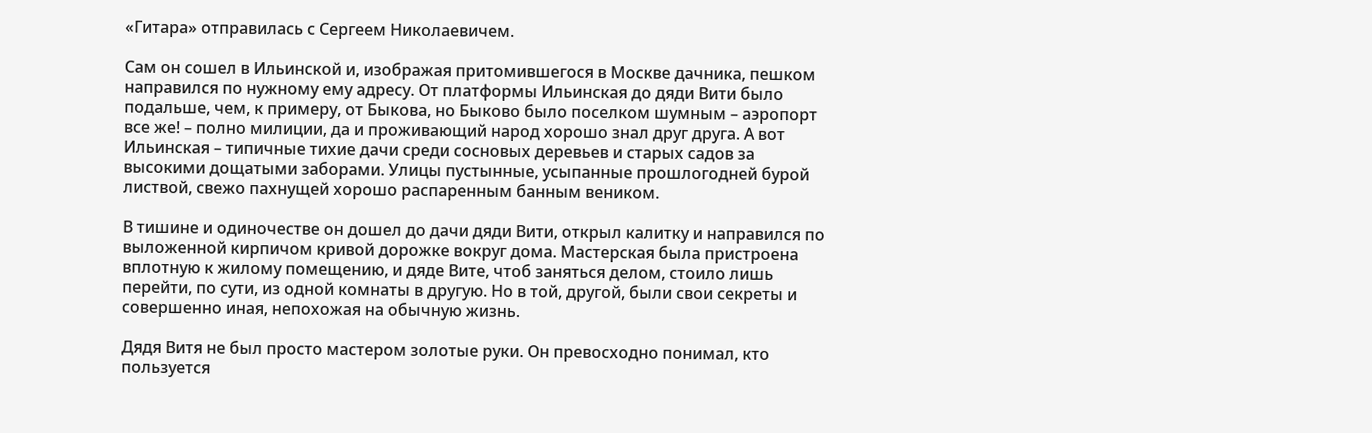«Гитара» отправилась с Сергеем Николаевичем.

Сам он сошел в Ильинской и, изображая притомившегося в Москве дачника, пешком направился по нужному ему адресу. От платформы Ильинская до дяди Вити было подальше, чем, к примеру, от Быкова, но Быково было поселком шумным – аэропорт все же! – полно милиции, да и проживающий народ хорошо знал друг друга. А вот Ильинская – типичные тихие дачи среди сосновых деревьев и старых садов за высокими дощатыми заборами. Улицы пустынные, усыпанные прошлогодней бурой листвой, свежо пахнущей хорошо распаренным банным веником.

В тишине и одиночестве он дошел до дачи дяди Вити, открыл калитку и направился по выложенной кирпичом кривой дорожке вокруг дома. Мастерская была пристроена вплотную к жилому помещению, и дяде Вите, чтоб заняться делом, стоило лишь перейти, по сути, из одной комнаты в другую. Но в той, другой, были свои секреты и совершенно иная, непохожая на обычную жизнь.

Дядя Витя не был просто мастером золотые руки. Он превосходно понимал, кто пользуется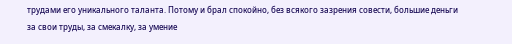трудами его уникального таланта. Потому и брал спокойно, без всякого зазрения совести, большие деньги за свои труды, за смекалку, за умение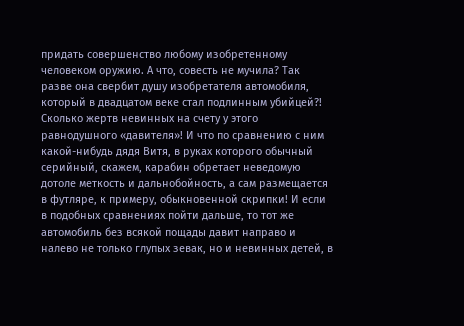придать совершенство любому изобретенному человеком оружию. А что, совесть не мучила? Так разве она свербит душу изобретателя автомобиля, который в двадцатом веке стал подлинным убийцей?! Сколько жертв невинных на счету у этого равнодушного «давителя»! И что по сравнению с ним какой-нибудь дядя Витя, в руках которого обычный серийный, скажем, карабин обретает неведомую дотоле меткость и дальнобойность, а сам размещается в футляре, к примеру, обыкновенной скрипки! И если в подобных сравнениях пойти дальше, то тот же автомобиль без всякой пощады давит направо и налево не только глупых зевак, но и невинных детей, в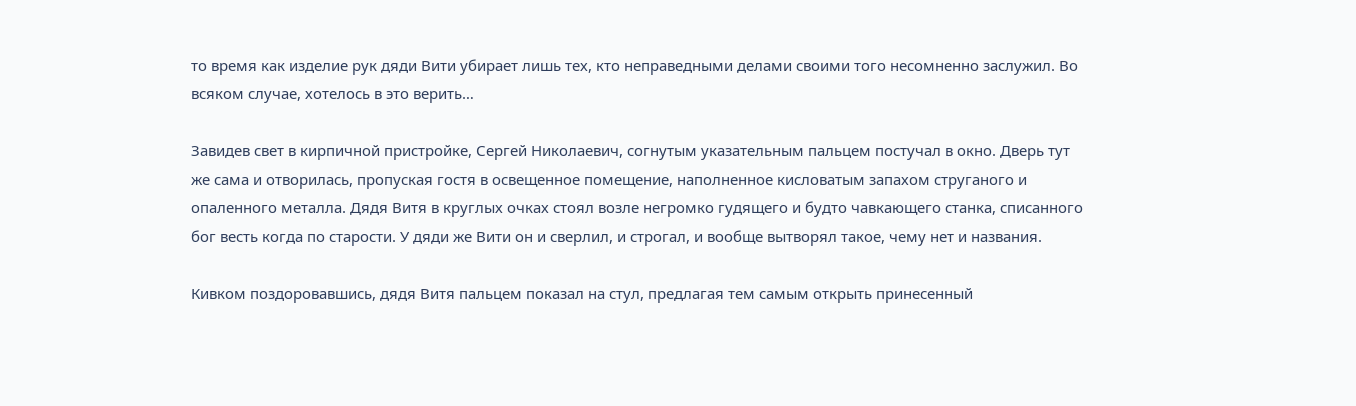то время как изделие рук дяди Вити убирает лишь тех, кто неправедными делами своими того несомненно заслужил. Во всяком случае, хотелось в это верить…

Завидев свет в кирпичной пристройке, Сергей Николаевич, согнутым указательным пальцем постучал в окно. Дверь тут же сама и отворилась, пропуская гостя в освещенное помещение, наполненное кисловатым запахом струганого и опаленного металла. Дядя Витя в круглых очках стоял возле негромко гудящего и будто чавкающего станка, списанного бог весть когда по старости. У дяди же Вити он и сверлил, и строгал, и вообще вытворял такое, чему нет и названия.

Кивком поздоровавшись, дядя Витя пальцем показал на стул, предлагая тем самым открыть принесенный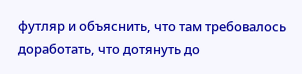футляр и объяснить, что там требовалось доработать, что дотянуть до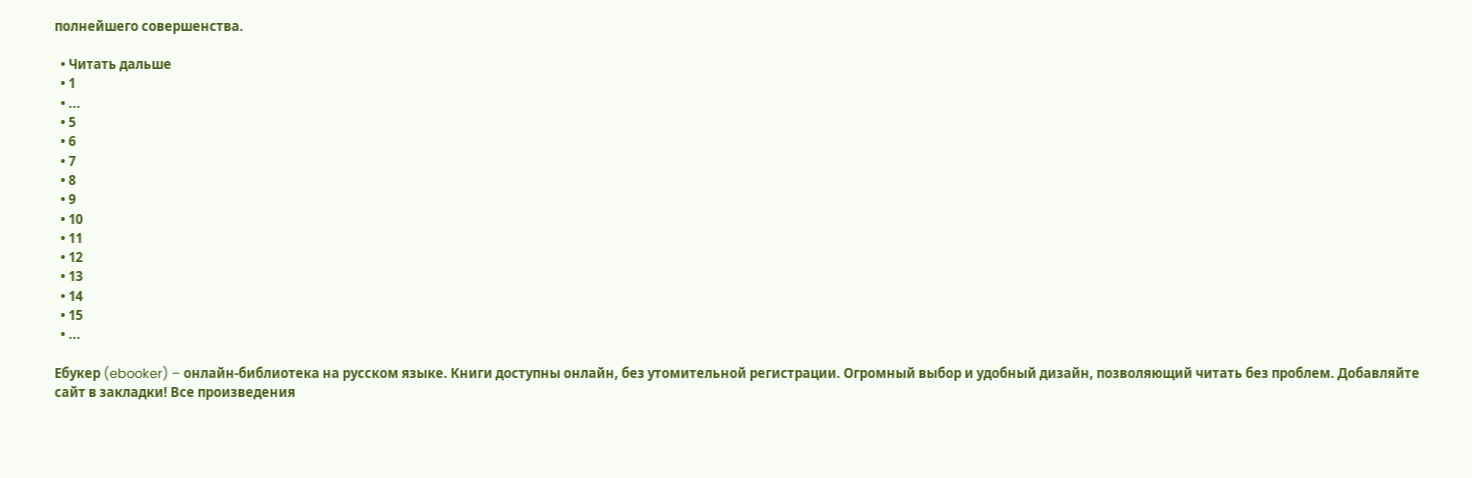полнейшего совершенства.

  • Читать дальше
  • 1
  • ...
  • 5
  • 6
  • 7
  • 8
  • 9
  • 10
  • 11
  • 12
  • 13
  • 14
  • 15
  • ...

Ебукер (ebooker) – онлайн-библиотека на русском языке. Книги доступны онлайн, без утомительной регистрации. Огромный выбор и удобный дизайн, позволяющий читать без проблем. Добавляйте сайт в закладки! Все произведения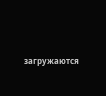загружаются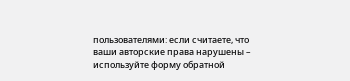пользователями: если считаете, что ваши авторские права нарушены – используйте форму обратной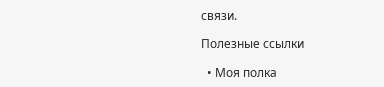связи.

Полезные ссылки

  • Моя полка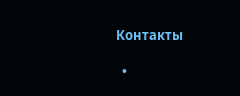Контакты

  •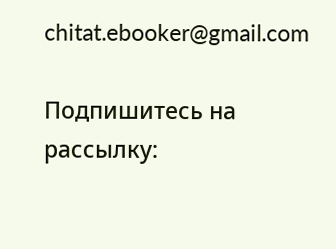chitat.ebooker@gmail.com

Подпишитесь на рассылку: